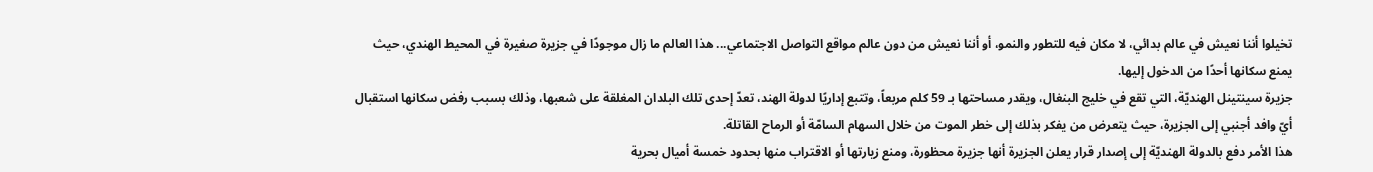تخيلوا أننا نعيش في عالم بدائي، لا مكان فيه للتطور والنمو، أو أننا نعيش من دون عالم مواقع التواصل الاجتماعي... هذا العالم ما زال موجودًا في جزيرة صغيرة في المحيط الهندي، حيث يمنع سكانها أحدًا من الدخول إليها.
جزيرة سينتينل الهنديّة، التي تقع في خليج البنغال، ويقدر مساحتها بـ 59 كلم مربعاً، وتتبع إداريًا لدولة الهند، تعدّ إحدى تلك البلدان المغلقة على شعبها، وذلك بسبب رفض سكانها استقبال أيّ وافد أجنبي إلى الجزيرة، حيث يتعرض من يفكر بذلك إلى خطر الموت من خلال السهام السامّة أو الرماح القاتلة.
هذا الأمر دفع بالدولة الهنديّة إلى إصدار قرار يعلن الجزيرة أنها جزيرة محظورة، ومنع زيارتها أو الاقتراب منها بحدود خمسة أميال بحرية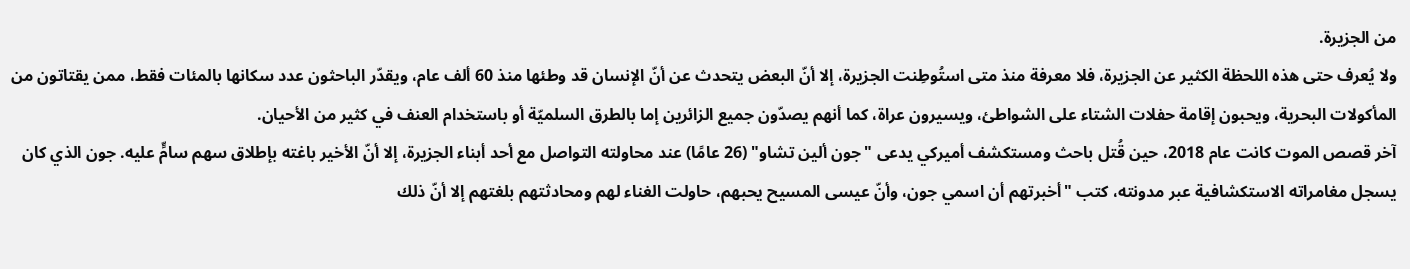من الجزيرة.
ولا يُعرف حتى هذه اللحظة الكثير عن الجزيرة، فلا معرفة منذ متى استُوطِنت الجزيرة، إلا أنّ البعض يتحدث عن أنّ الإنسان قد وطئها منذ 60 ألف عام، ويقدّر الباحثون عدد سكانها بالمئات فقط، ممن يقتاتون من المأكولات البحرية، ويحبون إقامة حفلات الشتاء على الشواطئ، ويسيرون عراة، كما أنهم يصدّون جميع الزائرين إما بالطرق السلميّة أو باستخدام العنف في كثير من الأحيان.
آخر قصص الموت كانت عام 2018، حين قُتل باحث ومستكشف أميركي يدعى "جون ألين تشاو" (26 عامًا) عند محاولته التواصل مع أحد أبناء الجزيرة، إلا أنّ الأخير باغته بإطلاق سهم سامٍّ عليه. جون الذي كان يسجل مغامراته الاستكشافية عبر مدونته، كتب "أخبرتهم أن اسمي جون، وأنّ عيسى المسيح يحبهم، حاولت الغناء لهم ومحادثتهم بلغتهم إلا أنّ ذلك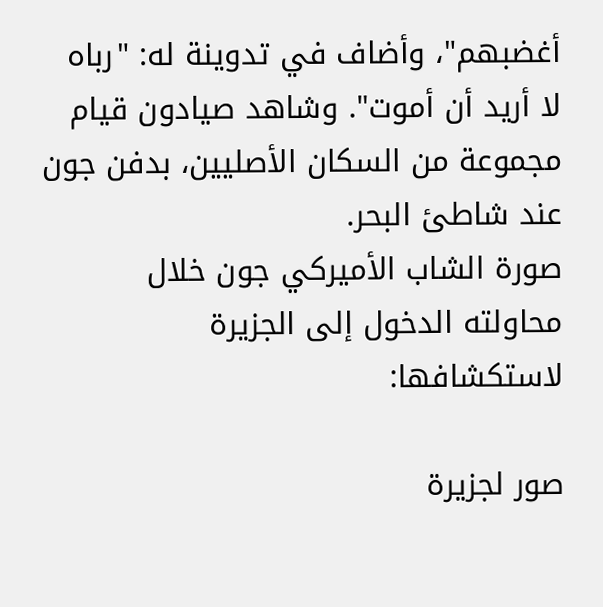أغضبهم"، وأضاف في تدوينة له: "رباه لا أريد أن أموت". وشاهد صيادون قيام مجموعة من السكان الأصليين، بدفن جون عند شاطئ البحر.
صورة الشاب الأميركي جون خلال محاولته الدخول إلى الجزيرة لاستكشافها:

صور لجزيرة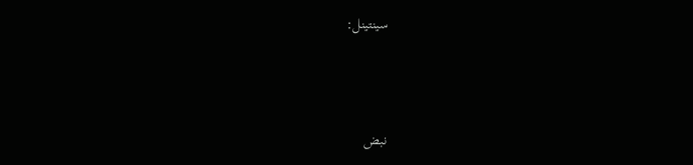سينتينل:



نبض